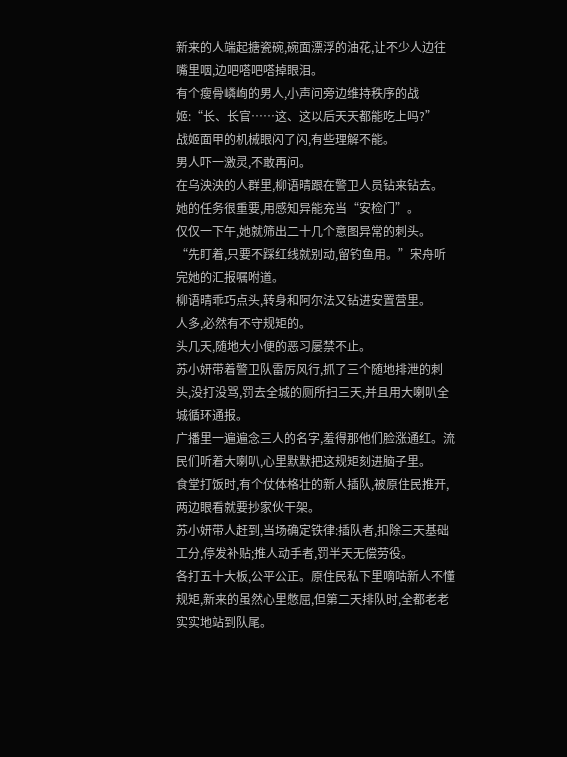新来的人端起搪瓷碗,碗面漂浮的油花,让不少人边往嘴里咽,边吧嗒吧嗒掉眼泪。
有个瘦骨嶙峋的男人,小声问旁边维持秩序的战姬:“长、长官……这、这以后天天都能吃上吗?”
战姬面甲的机械眼闪了闪,有些理解不能。
男人吓一激灵,不敢再问。
在乌泱泱的人群里,柳语晴跟在警卫人员钻来钻去。
她的任务很重要,用感知异能充当“安检门”。
仅仅一下午,她就筛出二十几个意图异常的刺头。
“先盯着,只要不踩红线就别动,留钓鱼用。”宋舟听完她的汇报嘱咐道。
柳语晴乖巧点头,转身和阿尔法又钻进安置营里。
人多,必然有不守规矩的。
头几天,随地大小便的恶习屡禁不止。
苏小妍带着警卫队雷厉风行,抓了三个随地排泄的刺头,没打没骂,罚去全城的厕所扫三天,并且用大喇叭全城循环通报。
广播里一遍遍念三人的名字,羞得那他们脸涨通红。流民们听着大喇叭,心里默默把这规矩刻进脑子里。
食堂打饭时,有个仗体格壮的新人插队,被原住民推开,两边眼看就要抄家伙干架。
苏小妍带人赶到,当场确定铁律:插队者,扣除三天基础工分,停发补贴;推人动手者,罚半天无偿劳役。
各打五十大板,公平公正。原住民私下里嘀咕新人不懂规矩,新来的虽然心里憋屈,但第二天排队时,全都老老实实地站到队尾。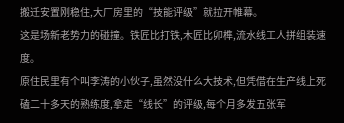搬迁安置刚稳住,大厂房里的“技能评级”就拉开帷幕。
这是场新老势力的碰撞。铁匠比打铁,木匠比卯榫,流水线工人拼组装速度。
原住民里有个叫李涛的小伙子,虽然没什么大技术,但凭借在生产线上死磕二十多天的熟练度,拿走“线长”的评级,每个月多发五张军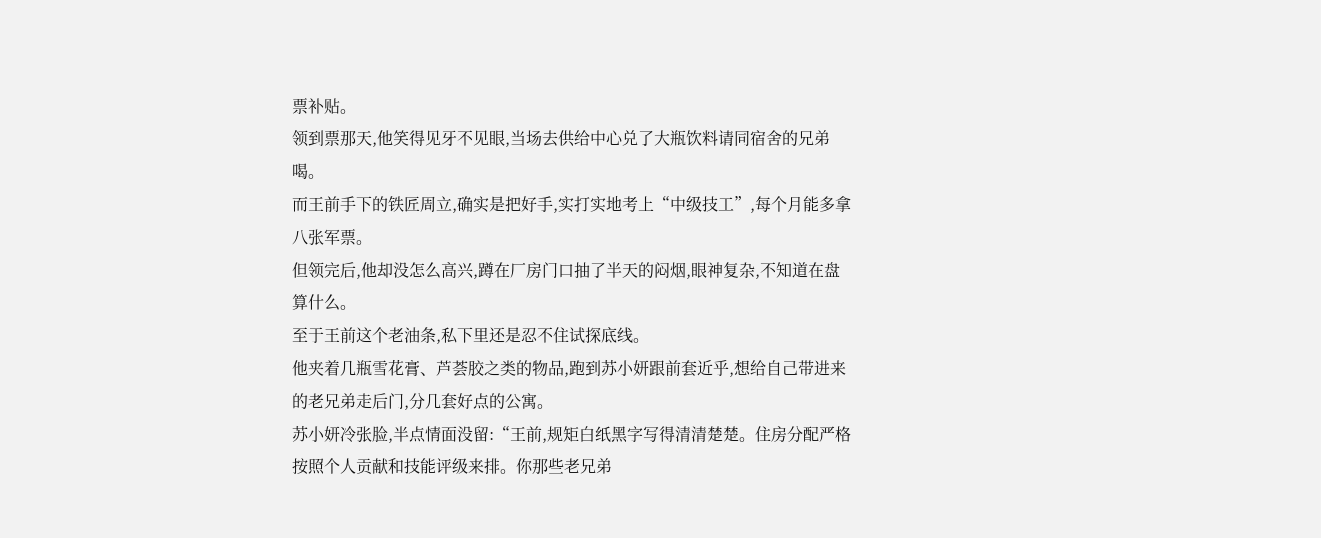票补贴。
领到票那天,他笑得见牙不见眼,当场去供给中心兑了大瓶饮料请同宿舍的兄弟喝。
而王前手下的铁匠周立,确实是把好手,实打实地考上“中级技工”,每个月能多拿八张军票。
但领完后,他却没怎么高兴,蹲在厂房门口抽了半天的闷烟,眼神复杂,不知道在盘算什么。
至于王前这个老油条,私下里还是忍不住试探底线。
他夹着几瓶雪花膏、芦荟胶之类的物品,跑到苏小妍跟前套近乎,想给自己带进来的老兄弟走后门,分几套好点的公寓。
苏小妍冷张脸,半点情面没留:“王前,规矩白纸黑字写得清清楚楚。住房分配严格按照个人贡献和技能评级来排。你那些老兄弟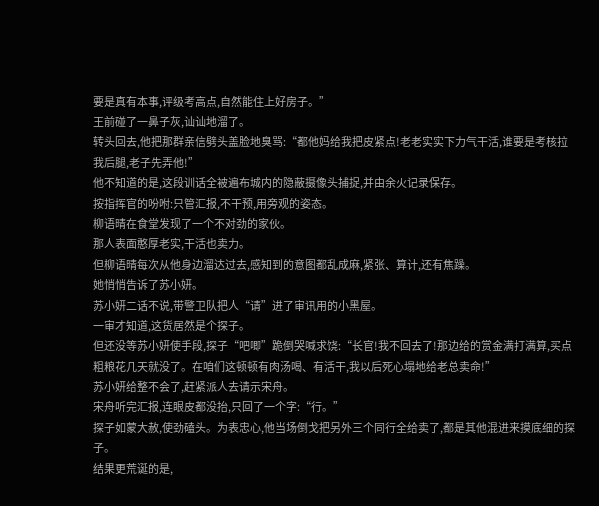要是真有本事,评级考高点,自然能住上好房子。”
王前碰了一鼻子灰,讪讪地溜了。
转头回去,他把那群亲信劈头盖脸地臭骂:“都他妈给我把皮紧点!老老实实下力气干活,谁要是考核拉我后腿,老子先弄他!”
他不知道的是,这段训话全被遍布城内的隐蔽摄像头捕捉,并由余火记录保存。
按指挥官的吩咐:只管汇报,不干预,用旁观的姿态。
柳语晴在食堂发现了一个不对劲的家伙。
那人表面憨厚老实,干活也卖力。
但柳语晴每次从他身边溜达过去,感知到的意图都乱成麻,紧张、算计,还有焦躁。
她悄悄告诉了苏小妍。
苏小妍二话不说,带警卫队把人“请”进了审讯用的小黑屋。
一审才知道,这货居然是个探子。
但还没等苏小妍使手段,探子“吧唧”跪倒哭喊求饶:“长官!我不回去了!那边给的赏金满打满算,买点粗粮花几天就没了。在咱们这顿顿有肉汤喝、有活干,我以后死心塌地给老总卖命!”
苏小妍给整不会了,赶紧派人去请示宋舟。
宋舟听完汇报,连眼皮都没抬,只回了一个字:“行。”
探子如蒙大赦,使劲磕头。为表忠心,他当场倒戈把另外三个同行全给卖了,都是其他混进来摸底细的探子。
结果更荒诞的是,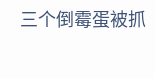三个倒霉蛋被抓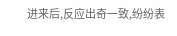进来后,反应出奇一致,纷纷表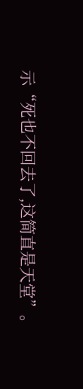示“死也不回去了,这简直是天堂”。